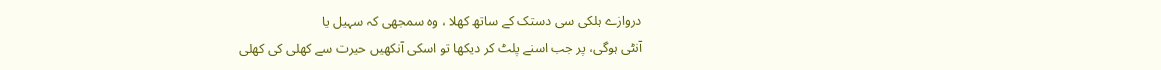دروازے ہلکی سی دستک کے ساتھ کھلا ، وہ سمجھی کہ سہیل یا
آنٹی ہوگی، پر جب اسنے پلٹ کر دیکھا تو اسکی آنکھیں حیرت سے کھلی کی کھلی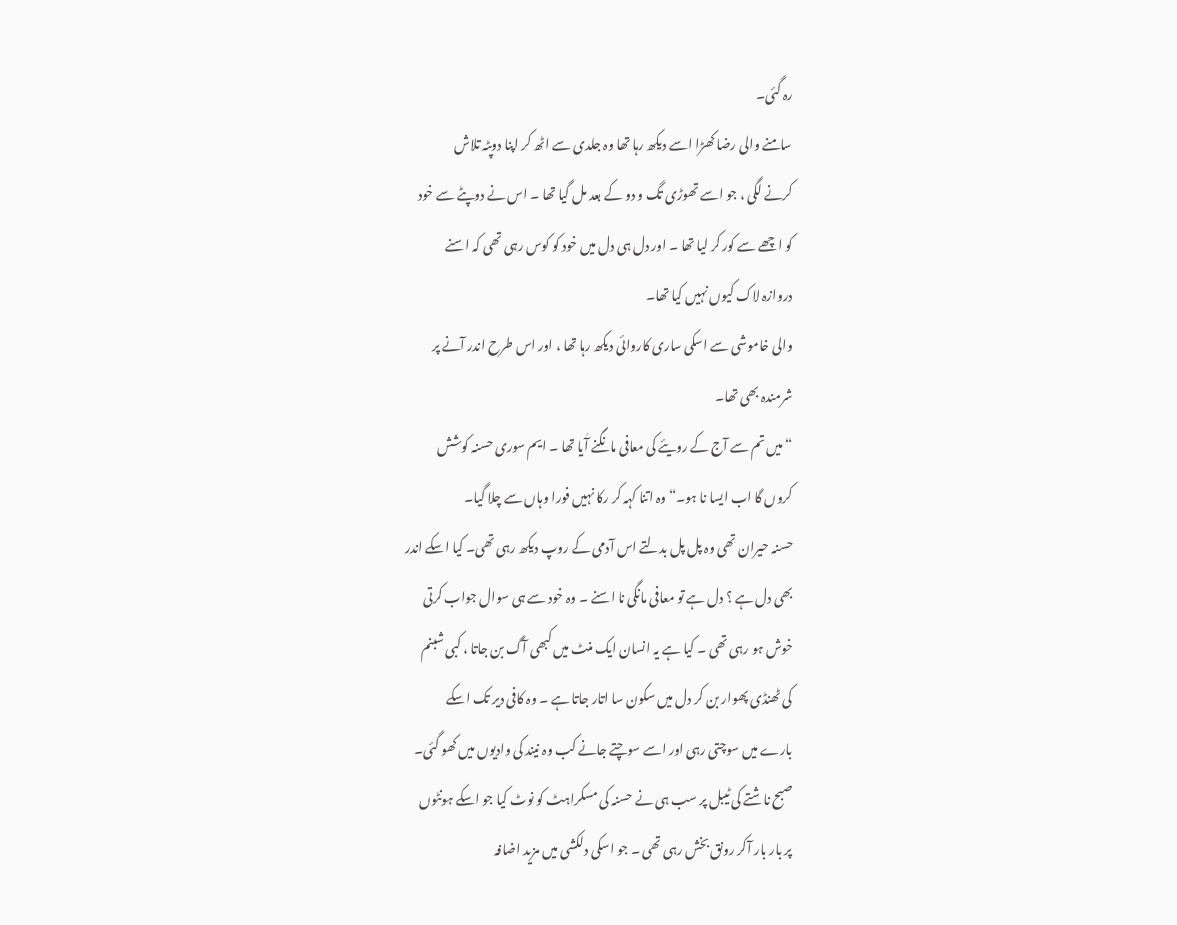رہ گئی۔
سامنے والی رضا کھڑا اسے دیکھ رہا تھا وہ جلدی سے اٹھ کر اپنا دوپٹہ تلاش
کرنے لگی ، جو اسے تھوڑی تگ و دو کے بعد مل گیا تھا ۔ اس نے دوپٹے سے خود
کو اچھے سے کور کر لیا تھا ۔ اور دل ہی دل میں خود کو کوس رہی تھی کہ اسنے
دروازہ لاک کیوں نہیں کیا تھا۔
والی خاموشی سے اسکی ساری کاروائی دیکھ رہا تھا ، اور اس طرح اندر آنے پر
شرمندہ بھی تھا۔
“ میں تم سے آج کے رویئے کی معافی مانگنے آٰیا تھا ۔ ایم سوری حسنہ کوشش
کروں گا اب ایسا نا ہو۔“ وہ اتنا کہہ کر رکا نہیں فورا وہاں سے چلا گیا۔
حسنہ حیران تھی وہ پل پل بدلتے اس آدمی کے روپ دیکھ رہی تھی۔ کیا اسکے اندر
بھی دل ہے ؟ دل ہے تو معافی مانگی نا اسنے ۔ وہ خود سے ہی سوال جواب کرتی
خوش ہو رہی تھی ۔ کیا ہے یہ انسان ایک منٹ میں کبھی آگ بن جاتا ، کبی شبنم
کی ٹھنڈی پھوار بن کر دل میں سکون سا اتار جاتا ہے ۔ وہ کافی دیر تک اسکے
بارے میں سوچتی رہی اور اسے سوچتے جانے کب وہ نیند کی وادیوں میں کھو گئی۔
صبح ناشتے کی ٹیبل پر سب ہی نے حسنہ کی مسکراہٹ کو نوٹ کیا جو اسکے ہونٹوں
پر بار بار آکر رونق بخش رہی تھی ۔ جو اسکی دلکشی میں مزید اضافہ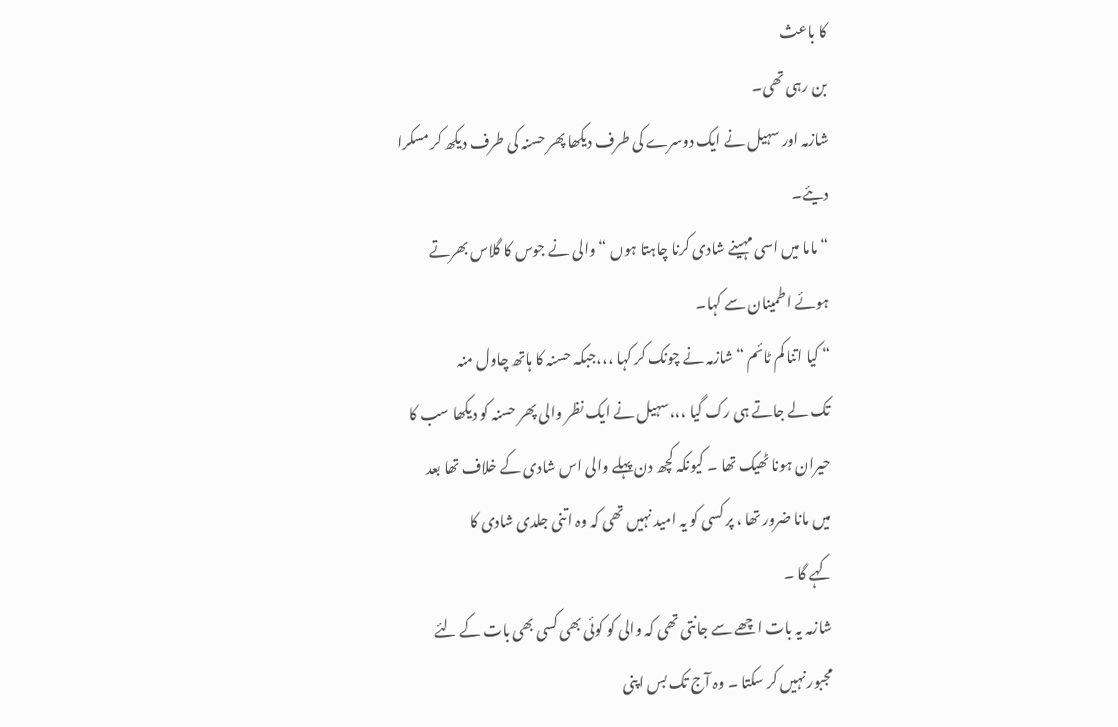کا باعث
بن رہی تھی۔
شازمہ اور سہیل نے ایک دوسرے کی طرف دیکھا پھر حسنہ کی طرف دیکھ کر مسکرا
دیئے۔
“ ماما میں اسی مہینے شادی کرنا چاہتا ہوں “ والی نے جوس کا گلاس بھرتے
ہوئے اطمینان سے کہا۔
“ کیا اتنا کم ٹائم “ شازمہ نے چونک کر کہا ،،،جبکہ حسنہ کا ہاتھ چاول منہ
تک لے جاتے ہی رک گیا ،،،سہیل نے ایک نظر والی پھر حسنہ کو دیکھا سب کا
حیران ہونا ٹھیک تھا ۔ کیونکہ کچھ دن پہلے والی اس شادی کے خلاف تھا بعد
میں مانا ضرور تھا ، پر کسی کو یہ امید نہیں تھی کہ وہ اتنی جلدی شادی کا
کہے گا ۔
شازمہ یہ بات اچھے سے جانتی تھی کہ والی کو کوئی بھی کسی بھی بات کے لئے
مجبور نہیں کر سکتا ۔ وہ آج تک بس اپنی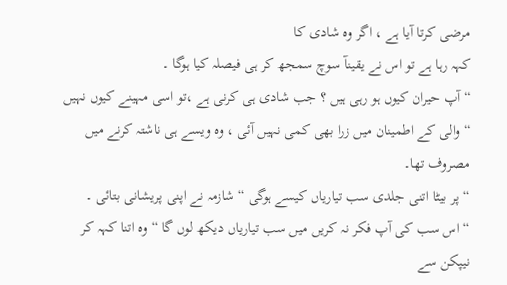مرضی کرتا آیا ہے ، اگر وہ شادی کا
کہہ رہا ہے تو اس نے یقینآ سوچ سمجھ کر ہی فیصلہ کیا ہوگا ۔
“ آپ حیران کیوں ہو رہی ہیں ؟ جب شادی ہی کرنی ہے ،تو اسی مہینے کیوں نہیں
“ والی کے اطمینان میں زرا بھی کمی نہیں آئی ، وہ ویسے ہی ناشتہ کرنے میں
مصروف تھا۔
“ پر بیٹا اتنی جلدی سب تیاریاں کیسے ہوگی “ شازمہ نے اپنی پریشانی بتائی ۔
“اس سب کی آپ فکر نہ کریں میں سب تیاریاں دیکھ لوں گا “ وہ اتنا کہہ کر
نیپکن سے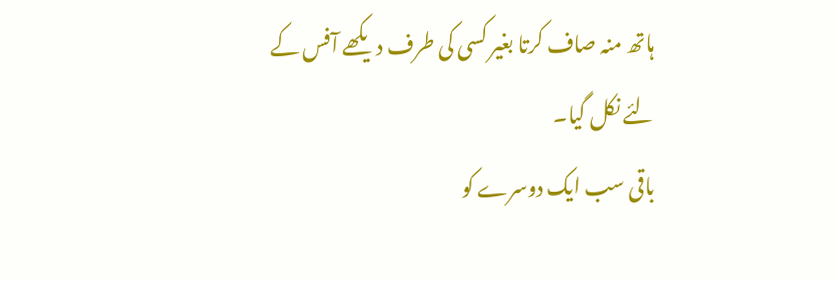ہاتھ منہ صاف کرتا بغیر کسی کی طرف دیکھے آفس کے لئے نکل گیا۔
باقی سب ایک دوسرے کو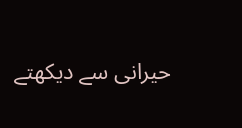حیرانی سے دیکھتے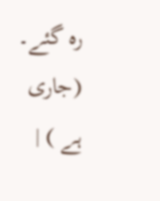رہ گئے۔ (جاری ہے ) |